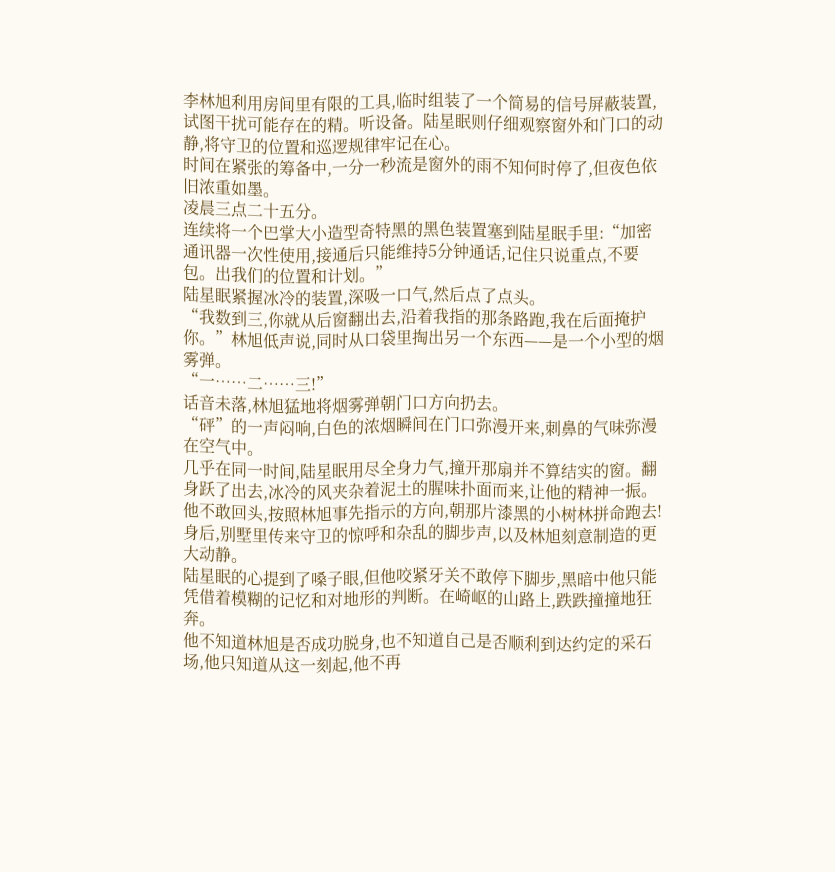李林旭利用房间里有限的工具,临时组装了一个简易的信号屏蔽装置,试图干扰可能存在的精。听设备。陆星眠则仔细观察窗外和门口的动静,将守卫的位置和巡逻规律牢记在心。
时间在紧张的筹备中,一分一秒流是窗外的雨不知何时停了,但夜色依旧浓重如墨。
凌晨三点二十五分。
连续将一个巴掌大小造型奇特黑的黑色装置塞到陆星眠手里:“加密通讯器一次性使用,接通后只能维持5分钟通话,记住只说重点,不要包。出我们的位置和计划。”
陆星眠紧握冰冷的装置,深吸一口气,然后点了点头。
“我数到三,你就从后窗翻出去,沿着我指的那条路跑,我在后面掩护你。”林旭低声说,同时从口袋里掏出另一个东西——是一个小型的烟雾弹。
“一……二……三!”
话音未落,林旭猛地将烟雾弹朝门口方向扔去。
“砰”的一声闷响,白色的浓烟瞬间在门口弥漫开来,刺鼻的气味弥漫在空气中。
几乎在同一时间,陆星眠用尽全身力气,撞开那扇并不算结实的窗。翻身跃了出去,冰冷的风夹杂着泥土的腥味扑面而来,让他的精神一振。
他不敢回头,按照林旭事先指示的方向,朝那片漆黑的小树林拼命跑去!
身后,别墅里传来守卫的惊呼和杂乱的脚步声,以及林旭刻意制造的更大动静。
陆星眠的心提到了嗓子眼,但他咬紧牙关不敢停下脚步,黑暗中他只能凭借着模糊的记忆和对地形的判断。在崎岖的山路上,跌跌撞撞地狂奔。
他不知道林旭是否成功脱身,也不知道自己是否顺利到达约定的采石场,他只知道从这一刻起,他不再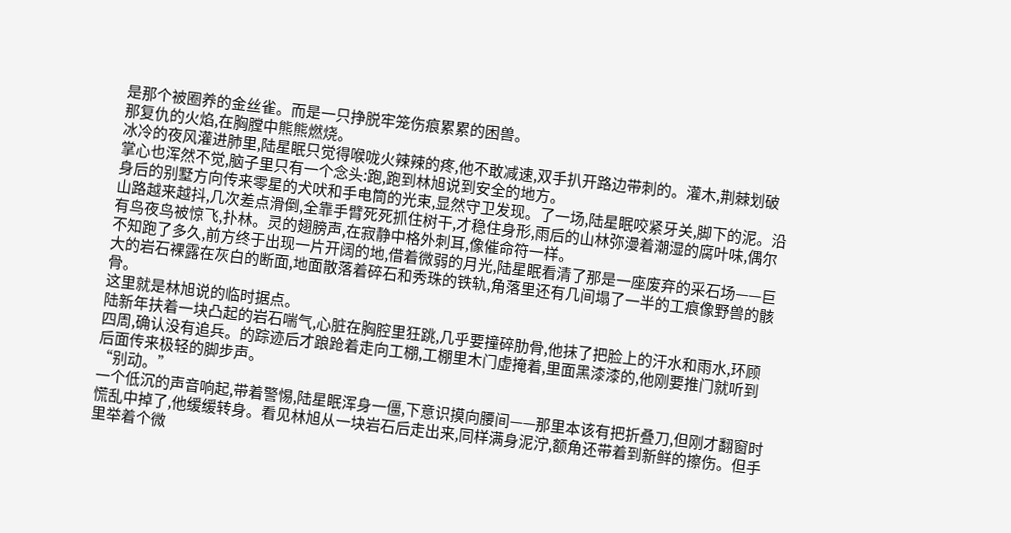是那个被圈养的金丝雀。而是一只挣脱牢笼伤痕累累的困兽。
那复仇的火焰,在胸膛中熊熊燃烧。
冰冷的夜风灌进肺里,陆星眠只觉得喉咙火辣辣的疼,他不敢减速,双手扒开路边带刺的。灌木,荆棘划破掌心也浑然不觉,脑子里只有一个念头:跑,跑到林旭说到安全的地方。
身后的别墅方向传来零星的犬吠和手电筒的光束,显然守卫发现。了一场,陆星眠咬紧牙关,脚下的泥。沿山路越来越抖,几次差点滑倒,全靠手臂死死抓住树干,才稳住身形,雨后的山林弥漫着潮湿的腐叶味,偶尔有鸟夜鸟被惊飞,扑林。灵的翅膀声,在寂静中格外刺耳,像催命符一样。
不知跑了多久,前方终于出现一片开阔的地,借着微弱的月光,陆星眠看清了那是一座废弃的采石场——巨大的岩石裸露在灰白的断面,地面散落着碎石和秀珠的铁轨,角落里还有几间塌了一半的工痕像野兽的骸骨。
这里就是林旭说的临时据点。
陆新年扶着一块凸起的岩石喘气,心脏在胸腔里狂跳,几乎要撞碎肋骨,他抹了把脸上的汗水和雨水,环顾四周,确认没有追兵。的踪迹后才踉跄着走向工棚,工棚里木门虚掩着,里面黑漆漆的,他刚要推门就听到后面传来极轻的脚步声。
“别动。”
一个低沉的声音响起,带着警惕,陆星眠浑身一僵,下意识摸向腰间——那里本该有把折叠刀,但刚才翻窗时慌乱中掉了,他缓缓转身。看见林旭从一块岩石后走出来,同样满身泥泞,额角还带着到新鲜的擦伤。但手里举着个微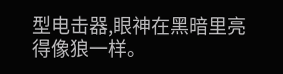型电击器,眼神在黑暗里亮得像狼一样。